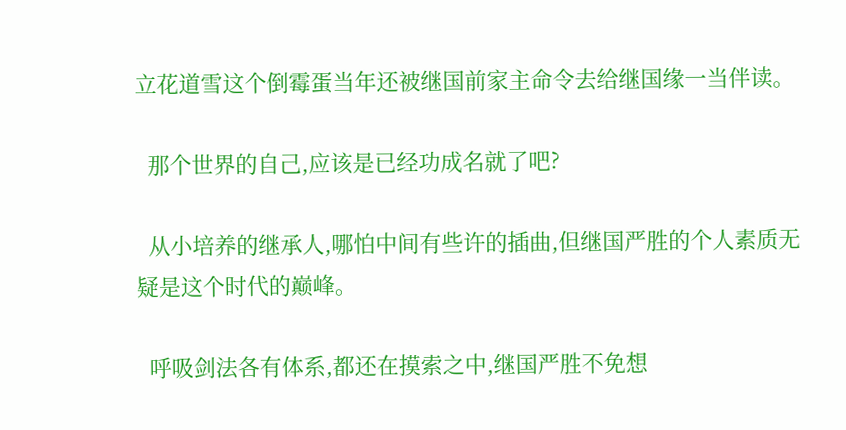立花道雪这个倒霉蛋当年还被继国前家主命令去给继国缘一当伴读。

  那个世界的自己,应该是已经功成名就了吧?

  从小培养的继承人,哪怕中间有些许的插曲,但继国严胜的个人素质无疑是这个时代的巅峰。

  呼吸剑法各有体系,都还在摸索之中,继国严胜不免想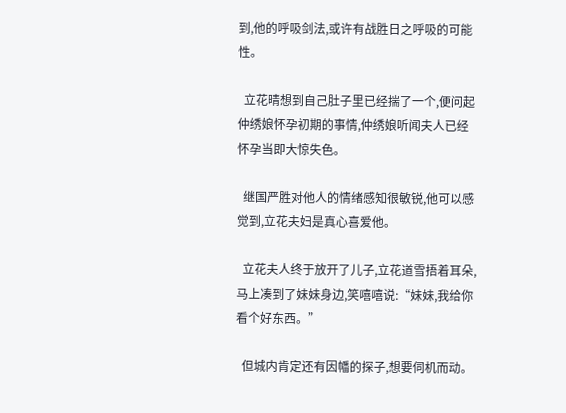到,他的呼吸剑法,或许有战胜日之呼吸的可能性。

  立花晴想到自己肚子里已经揣了一个,便问起仲绣娘怀孕初期的事情,仲绣娘听闻夫人已经怀孕当即大惊失色。

  继国严胜对他人的情绪感知很敏锐,他可以感觉到,立花夫妇是真心喜爱他。

  立花夫人终于放开了儿子,立花道雪捂着耳朵,马上凑到了妹妹身边,笑嘻嘻说:“妹妹,我给你看个好东西。”

  但城内肯定还有因幡的探子,想要伺机而动。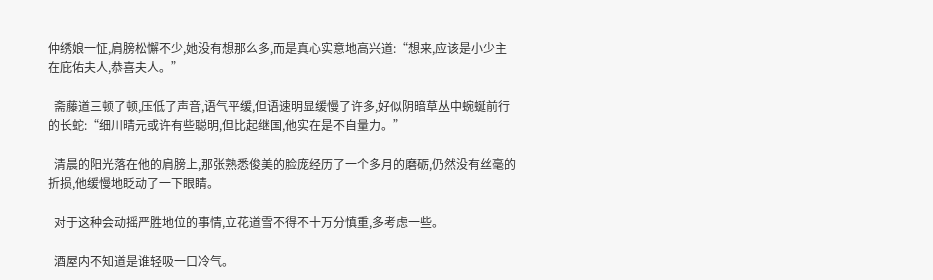仲绣娘一怔,肩膀松懈不少,她没有想那么多,而是真心实意地高兴道:“想来,应该是小少主在庇佑夫人,恭喜夫人。”

  斋藤道三顿了顿,压低了声音,语气平缓,但语速明显缓慢了许多,好似阴暗草丛中蜿蜒前行的长蛇:“细川晴元或许有些聪明,但比起继国,他实在是不自量力。”

  清晨的阳光落在他的肩膀上,那张熟悉俊美的脸庞经历了一个多月的磨砺,仍然没有丝毫的折损,他缓慢地眨动了一下眼睛。

  对于这种会动摇严胜地位的事情,立花道雪不得不十万分慎重,多考虑一些。

  酒屋内不知道是谁轻吸一口冷气。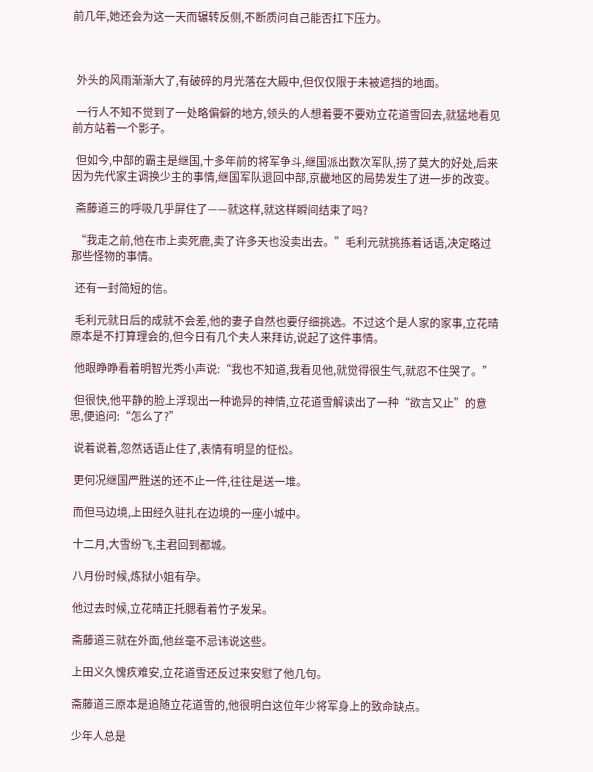前几年,她还会为这一天而辗转反侧,不断质问自己能否扛下压力。



  外头的风雨渐渐大了,有破碎的月光落在大殿中,但仅仅限于未被遮挡的地面。

  一行人不知不觉到了一处略偏僻的地方,领头的人想着要不要劝立花道雪回去,就猛地看见前方站着一个影子。

  但如今,中部的霸主是继国,十多年前的将军争斗,继国派出数次军队,捞了莫大的好处,后来因为先代家主调换少主的事情,继国军队退回中部,京畿地区的局势发生了进一步的改变。

  斋藤道三的呼吸几乎屏住了——就这样,就这样瞬间结束了吗?

  “我走之前,他在市上卖死鹿,卖了许多天也没卖出去。”毛利元就挑拣着话语,决定略过那些怪物的事情。

  还有一封简短的信。

  毛利元就日后的成就不会差,他的妻子自然也要仔细挑选。不过这个是人家的家事,立花晴原本是不打算理会的,但今日有几个夫人来拜访,说起了这件事情。

  他眼睁睁看着明智光秀小声说:“我也不知道,我看见他,就觉得很生气,就忍不住哭了。”

  但很快,他平静的脸上浮现出一种诡异的神情,立花道雪解读出了一种“欲言又止”的意思,便追问:“怎么了?”

  说着说着,忽然话语止住了,表情有明显的怔忪。

  更何况继国严胜送的还不止一件,往往是送一堆。

  而但马边境,上田经久驻扎在边境的一座小城中。

  十二月,大雪纷飞,主君回到都城。

  八月份时候,炼狱小姐有孕。

  他过去时候,立花晴正托腮看着竹子发呆。

  斋藤道三就在外面,他丝毫不忌讳说这些。

  上田义久愧疚难安,立花道雪还反过来安慰了他几句。

  斋藤道三原本是追随立花道雪的,他很明白这位年少将军身上的致命缺点。

  少年人总是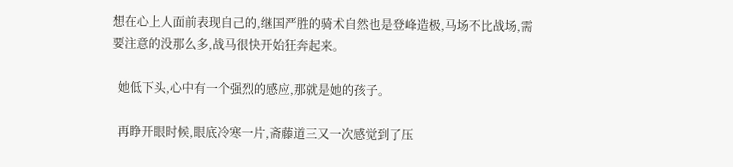想在心上人面前表现自己的,继国严胜的骑术自然也是登峰造极,马场不比战场,需要注意的没那么多,战马很快开始狂奔起来。

  她低下头,心中有一个强烈的感应,那就是她的孩子。

  再睁开眼时候,眼底冷寒一片,斋藤道三又一次感觉到了压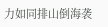力如同排山倒海袭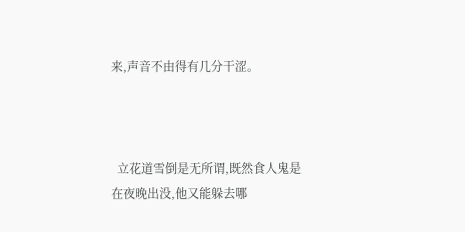来,声音不由得有几分干涩。



  立花道雪倒是无所谓,既然食人鬼是在夜晚出没,他又能躲去哪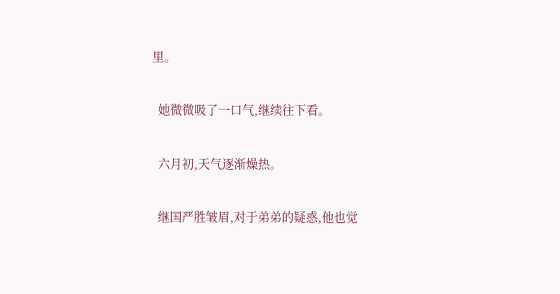里。

  她微微吸了一口气,继续往下看。

  六月初,天气逐渐燥热。

  继国严胜皱眉,对于弟弟的疑惑,他也觉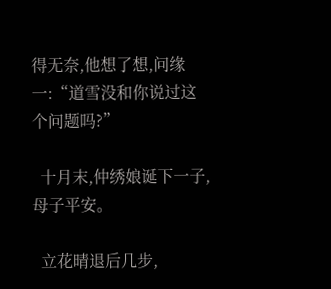得无奈,他想了想,问缘一:“道雪没和你说过这个问题吗?”

  十月末,仲绣娘诞下一子,母子平安。

  立花晴退后几步,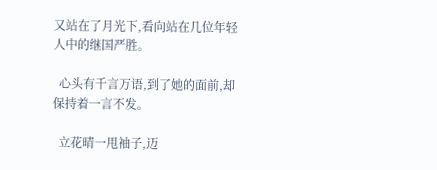又站在了月光下,看向站在几位年轻人中的继国严胜。

  心头有千言万语,到了她的面前,却保持着一言不发。

  立花晴一甩袖子,迈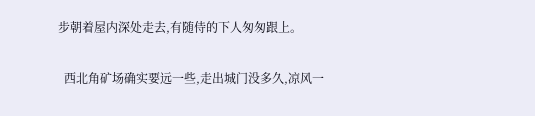步朝着屋内深处走去,有随侍的下人匆匆跟上。

  西北角矿场确实要远一些,走出城门没多久,凉风一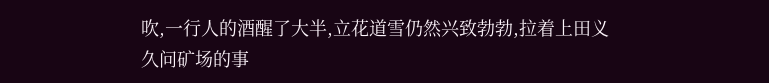吹,一行人的酒醒了大半,立花道雪仍然兴致勃勃,拉着上田义久问矿场的事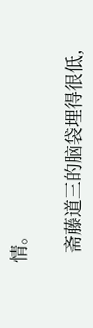情。

  斋藤道三的脑袋埋得很低,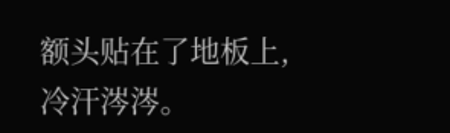额头贴在了地板上,冷汗涔涔。